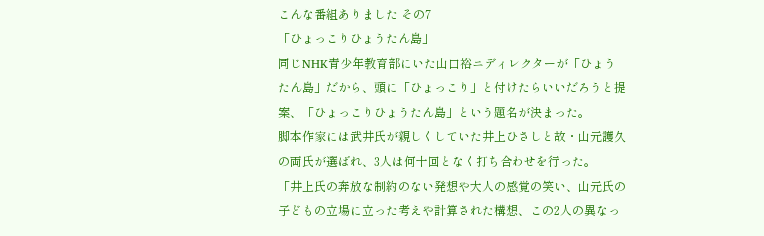こんな番組ありました その7
「ひょっこりひょうたん島」
同じNHK青少年教育部にいた山口裕ニディレクターが「ひょうたん島」だから、頭に「ひょっこり」と付けたらいいだろうと提案、「ひょっこりひょうたん島」という題名が決まった。
脚本作家には武井氏が親しくしていた井上ひさしと故・山元護久の両氏が選ばれ、3人は何十回となく打ち合わせを行った。
「井上氏の奔放な制約のない発想や大人の感覚の笑い、山元氏の子どもの立場に立った考えや計算された構想、この2人の異なっ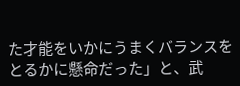た才能をいかにうまくバランスをとるかに懸命だった」と、武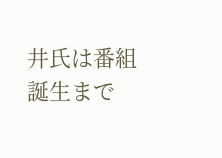井氏は番組誕生まで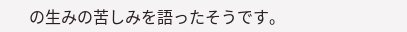の生みの苦しみを語ったそうです。